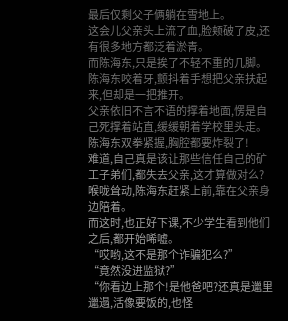最后仅剩父子俩躺在雪地上。
这会儿父亲头上流了血,脸颊破了皮,还有很多地方都泛着淤青。
而陈海东,只是挨了不轻不重的几脚。
陈海东咬着牙,颤抖着手想把父亲扶起来,但却是一把推开。
父亲依旧不言不语的撑着地面,愣是自己死撑着站直,缓缓朝着学校里头走。
陈海东双拳紧握,胸腔都要炸裂了!
难道,自己真是该让那些信任自己的矿工子弟们,都失去父亲,这才算做对么?
喉咙耸动,陈海东赶紧上前,靠在父亲身边陪着。
而这时,也正好下课,不少学生看到他们之后,都开始唏嘘。
“哎哟,这不是那个诈骗犯么?”
“竟然没进监狱?”
“你看边上那个!是他爸吧?还真是邋里邋遢,活像要饭的,也怪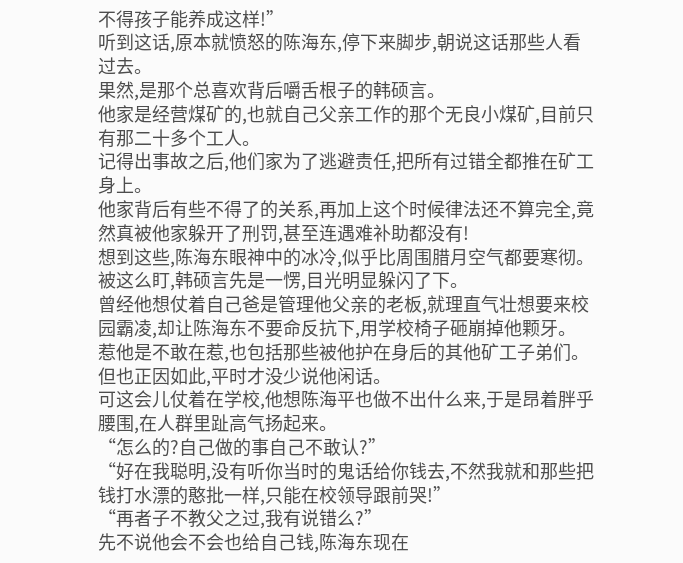不得孩子能养成这样!”
听到这话,原本就愤怒的陈海东,停下来脚步,朝说这话那些人看过去。
果然,是那个总喜欢背后嚼舌根子的韩硕言。
他家是经营煤矿的,也就自己父亲工作的那个无良小煤矿,目前只有那二十多个工人。
记得出事故之后,他们家为了逃避责任,把所有过错全都推在矿工身上。
他家背后有些不得了的关系,再加上这个时候律法还不算完全,竟然真被他家躲开了刑罚,甚至连遇难补助都没有!
想到这些,陈海东眼神中的冰冷,似乎比周围腊月空气都要寒彻。
被这么盯,韩硕言先是一愣,目光明显躲闪了下。
曾经他想仗着自己爸是管理他父亲的老板,就理直气壮想要来校园霸凌,却让陈海东不要命反抗下,用学校椅子砸崩掉他颗牙。
惹他是不敢在惹,也包括那些被他护在身后的其他矿工子弟们。
但也正因如此,平时才没少说他闲话。
可这会儿仗着在学校,他想陈海平也做不出什么来,于是昂着胖乎腰围,在人群里趾高气扬起来。
“怎么的?自己做的事自己不敢认?”
“好在我聪明,没有听你当时的鬼话给你钱去,不然我就和那些把钱打水漂的憨批一样,只能在校领导跟前哭!”
“再者子不教父之过,我有说错么?”
先不说他会不会也给自己钱,陈海东现在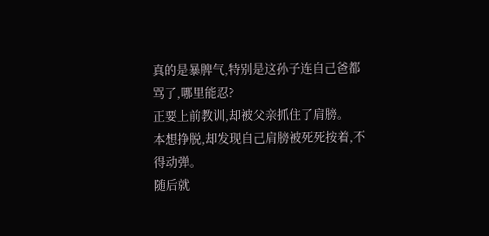真的是暴脾气,特别是这孙子连自己爸都骂了,哪里能忍?
正要上前教训,却被父亲抓住了肩膀。
本想挣脱,却发现自己肩膀被死死按着,不得动弹。
随后就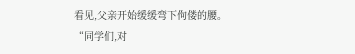看见,父亲开始缓缓弯下佝偻的腰。
“同学们,对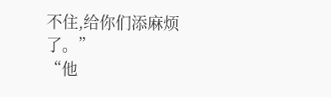不住,给你们添麻烦了。”
“他